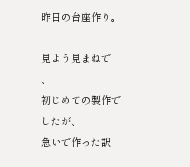昨日の台座作り。

見よう見まねで 、
初じめての製作でしたが、
急いで作った訳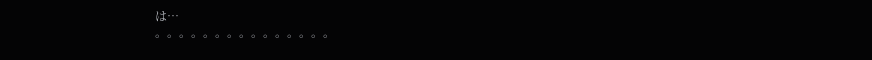は…
。。。。。。。。。。。。。。。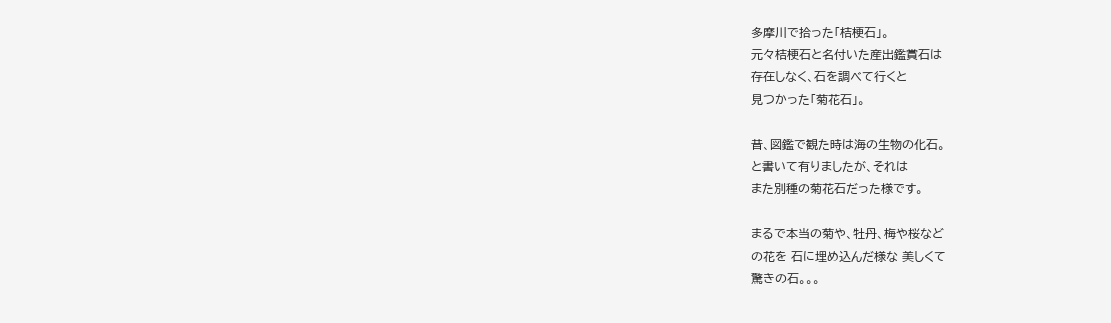多摩川で拾った「桔梗石」。
元々桔梗石と名付いた産出鑑賞石は
存在しなく、石を調べて行くと
見つかった「菊花石」。

昔、図鑑で観た時は海の生物の化石。
と書いて有りましたが、それは
また別種の菊花石だった様です。

まるで本当の菊や、牡丹、梅や桜など
の花を 石に埋め込んだ様な 美しくて
驚きの石。。。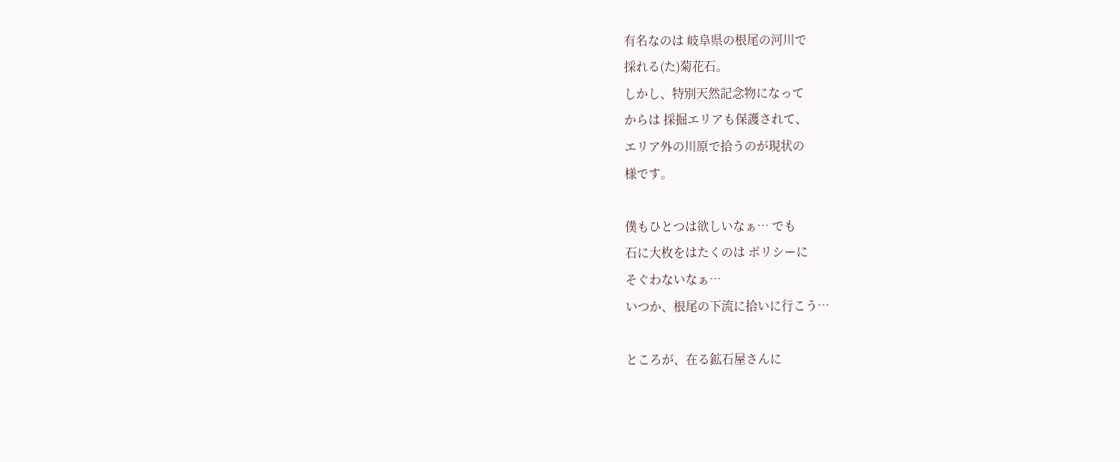有名なのは 岐阜県の根尾の河川で
採れる(た)菊花石。
しかし、特別天然記念物になって
からは 採掘エリアも保護されて、
エリア外の川原で拾うのが現状の
様です。

僕もひとつは欲しいなぁ… でも
石に大枚をはたくのは ポリシーに
そぐわないなぁ…
いつか、根尾の下流に拾いに行こう…

ところが、在る鉱石屋さんに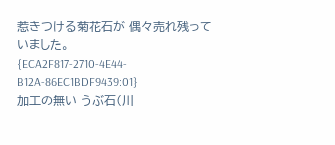惹きつける菊花石が 偶々売れ残って
いました。
{ECA2F817-2710-4E44-B12A-86EC1BDF9439:01}
加工の無い うぶ石(川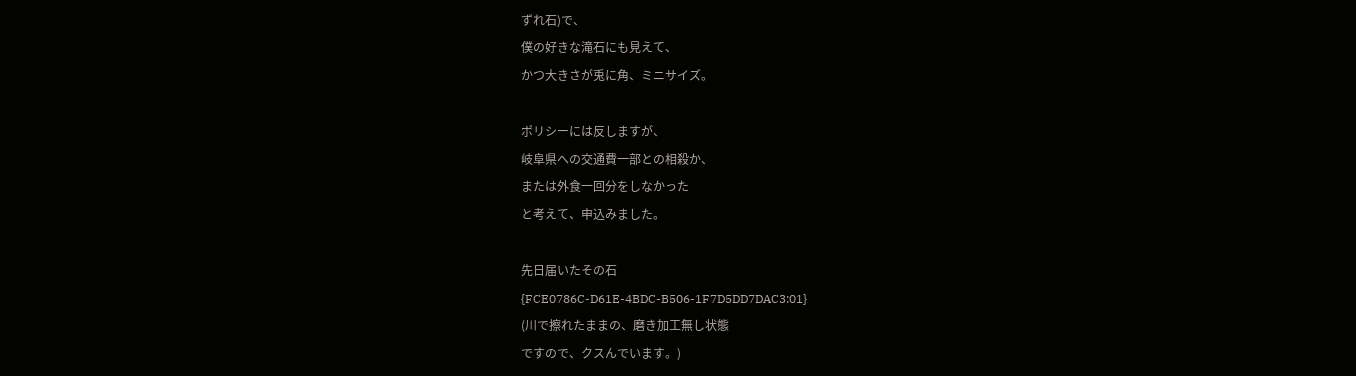ずれ石)で、
僕の好きな滝石にも見えて、
かつ大きさが兎に角、ミニサイズ。

ポリシーには反しますが、
岐阜県への交通費一部との相殺か、
または外食一回分をしなかった
と考えて、申込みました。

先日届いたその石
{FCE0786C-D61E-4BDC-B506-1F7D5DD7DAC3:01}
(川で擦れたままの、磨き加工無し状態
ですので、クスんでいます。)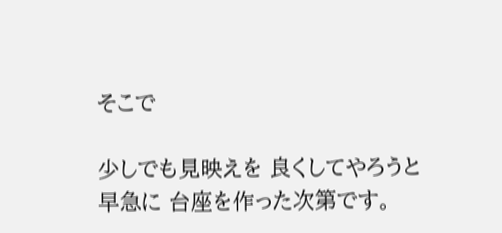そこで

少しでも見映えを 良くしてやろうと
早急に 台座を作った次第です。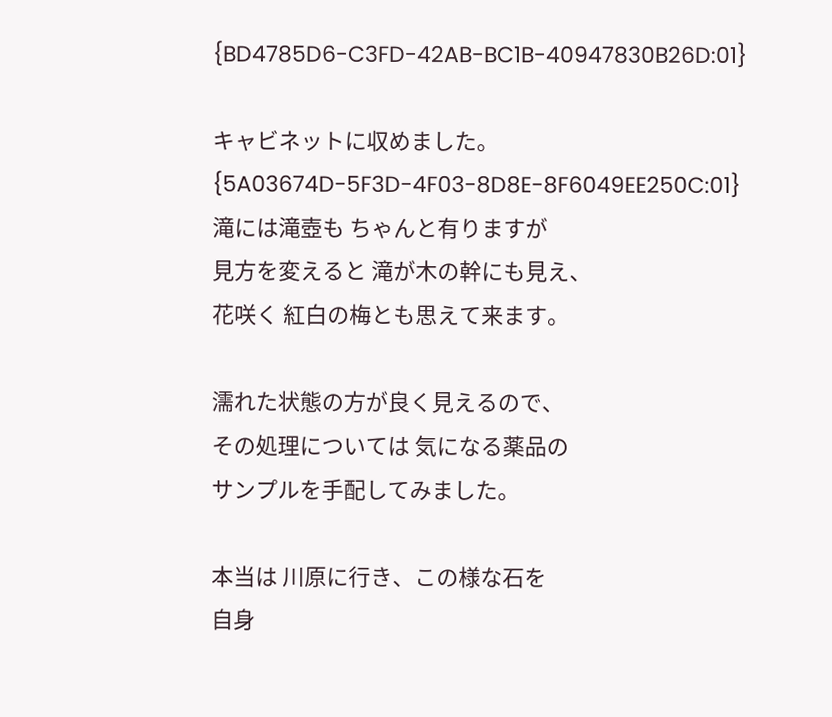{BD4785D6-C3FD-42AB-BC1B-40947830B26D:01}

キャビネットに収めました。
{5A03674D-5F3D-4F03-8D8E-8F6049EE250C:01}
滝には滝壺も ちゃんと有りますが
見方を変えると 滝が木の幹にも見え、
花咲く 紅白の梅とも思えて来ます。

濡れた状態の方が良く見えるので、
その処理については 気になる薬品の
サンプルを手配してみました。

本当は 川原に行き、この様な石を
自身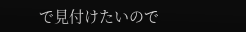で見付けたいので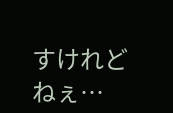すけれどねぇ…